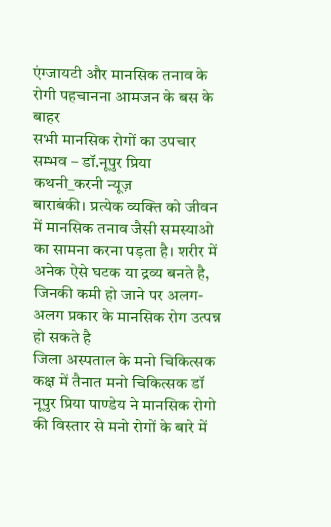एंग्जायटी और मानसिक तनाव के रोगी पहचानना आमजन के बस के बाहर
सभी मानसिक रोगों का उपचार सम्भव – डॉ.नूपुर प्रिया
कथनी_करनी न्यूज़
बाराबंकी। प्रत्येक व्यक्ति को जीवन में मानसिक तनाव जैसी समस्याओ का सामना करना पड़ता है। शरीर में अनेक ऐसे घटक या द्रव्य बनते है, जिनकी कमी हो जाने पर अलग-अलग प्रकार के मानसिक रोग उत्पन्न हो सकते है
जिला अस्पताल के मनो चिकित्सक कक्ष में तैनात मनो चिकित्सक डॉ नूपुर प्रिया पाण्डेय ने मानसिक रोगो की विस्तार से मनो रोगों के बारे में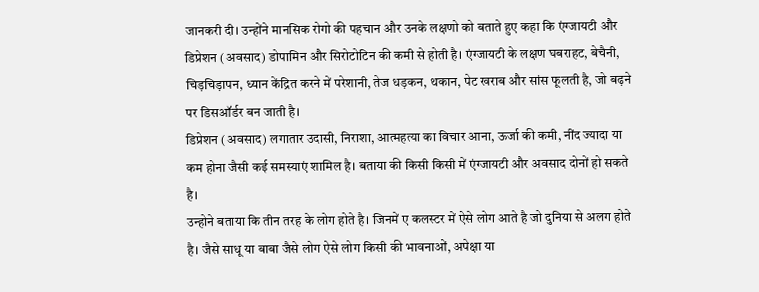जानकरी दी। उन्होंने मानसिक रोगो की पहचान और उनके लक्षणो को बताते हुए कहा कि एंग्जायटी और डिप्रेशन (अवसाद) डोपामिन और सिरोटोटिन की कमी से होती है। एंग्जायटी के लक्षण घबराहट, बेचैनी, चिड़चिड़ापन, ध्यान केंद्रित करने में परेशानी, तेज धड़कन, थकान, पेट खराब और सांस फूलती है, जो बढ़ने पर डिसऑर्डर बन जाती है।
डिप्रेशन (अवसाद) लगातार उदासी, निराशा, आत्महत्या का विचार आना, ऊर्जा की कमी, नींद ज्यादा या कम होना जैसी कई समस्याएं शामिल है। बताया की किसी किसी में एंग्जायटी और अवसाद दोनों हो सकते है।
उन्होने बताया कि तीन तरह के लोग होते है। जिनमें ए कलस्टर में ऐसे लोग आते है जो दुनिया से अलग होते है। जैसे साधू या बाबा जैसे लोग ऐसे लोग किसी की भावनाओं, अपेक्षा या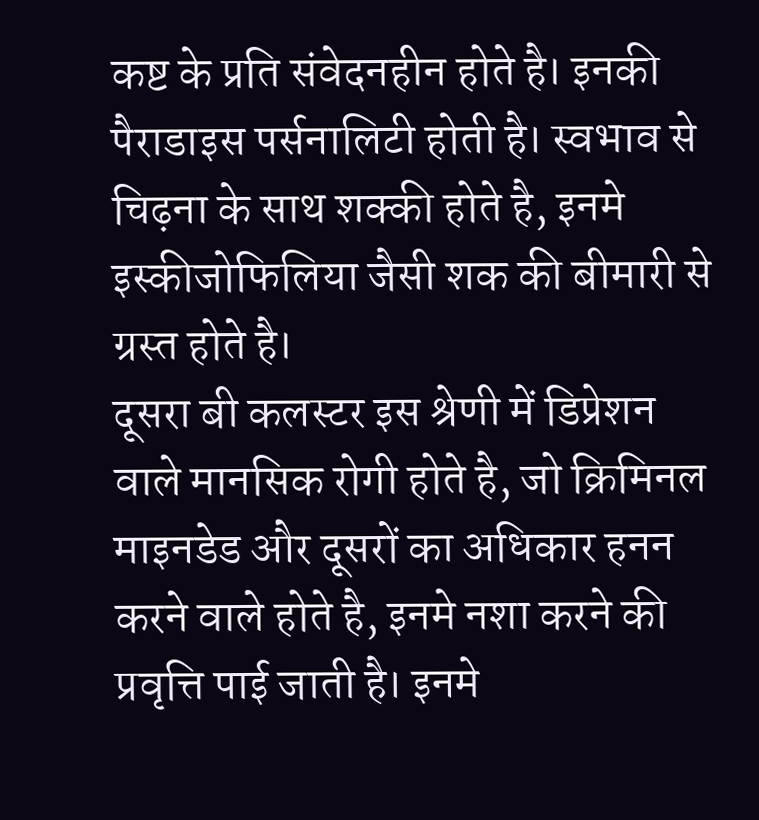कष्ट के प्रति संवेदनहीन होते है। इनकी पैराडाइस पर्सनालिटी होती है। स्वभाव से चिढ़ना के साथ शक्की होते है, इनमे इस्कीजोफिलिया जैसी शक की बीमारी से ग्रस्त होते है।
दूसरा बी कलस्टर इस श्रेणी में डिप्रेशन वाले मानसिक रोगी होते है, जो क्रिमिनल माइनडेड और दूसरों का अधिकार हनन करने वाले होते है, इनमे नशा करने की प्रवृत्ति पाई जाती है। इनमे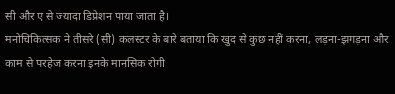सी और ए से ज्यादा डिप्रेशन पाया जाता है।
मनोचिकित्सक ने तीसरे (सी) कलस्टर के बारे बताया कि खुद से कुछ नहीं करना, लड़ना-झगड़ना और काम से परहेज करना इनके मानसिक रोगी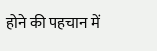होने की पहचान में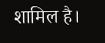शामिल है।